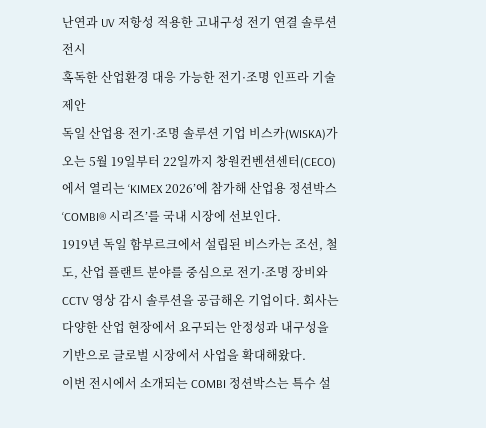난연과 UV 저항성 적용한 고내구성 전기 연결 솔루션 전시
혹독한 산업환경 대응 가능한 전기·조명 인프라 기술 제안
독일 산업용 전기·조명 솔루션 기업 비스카(WISKA)가 오는 5월 19일부터 22일까지 창원컨벤션센터(CECO)에서 열리는 ‘KIMEX 2026’에 참가해 산업용 정션박스 ‘COMBI® 시리즈’를 국내 시장에 선보인다.
1919년 독일 함부르크에서 설립된 비스카는 조선, 철도, 산업 플랜트 분야를 중심으로 전기·조명 장비와 CCTV 영상 감시 솔루션을 공급해온 기업이다. 회사는 다양한 산업 현장에서 요구되는 안정성과 내구성을 기반으로 글로벌 시장에서 사업을 확대해왔다.
이번 전시에서 소개되는 COMBI 정션박스는 특수 설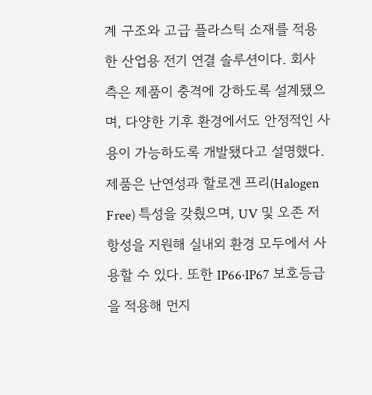계 구조와 고급 플라스틱 소재를 적용한 산업용 전기 연결 솔루션이다. 회사 측은 제품이 충격에 강하도록 설계됐으며, 다양한 기후 환경에서도 안정적인 사용이 가능하도록 개발됐다고 설명했다.
제품은 난연성과 할로겐 프리(Halogen Free) 특성을 갖췄으며, UV 및 오존 저항성을 지원해 실내외 환경 모두에서 사용할 수 있다. 또한 IP66·IP67 보호등급을 적용해 먼지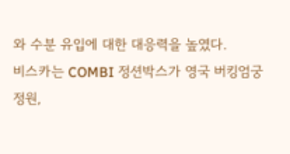와 수분 유입에 대한 대응력을 높였다.
비스카는 COMBI 정션박스가 영국 버킹엄궁 정원,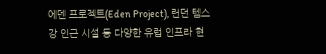에덴 프로젝트(Eden Project), 런던 템스강 인근 시설 등 다양한 유럽 인프라 현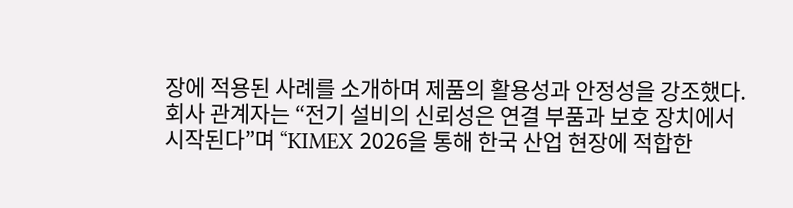장에 적용된 사례를 소개하며 제품의 활용성과 안정성을 강조했다.
회사 관계자는 “전기 설비의 신뢰성은 연결 부품과 보호 장치에서 시작된다”며 “KIMEX 2026을 통해 한국 산업 현장에 적합한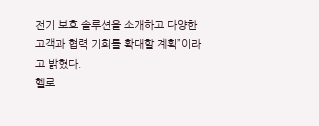전기 보호 솔루션을 소개하고 다양한 고객과 협력 기회를 확대할 계획”이라고 밝혔다.
헬로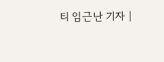티 임근난 기자 |